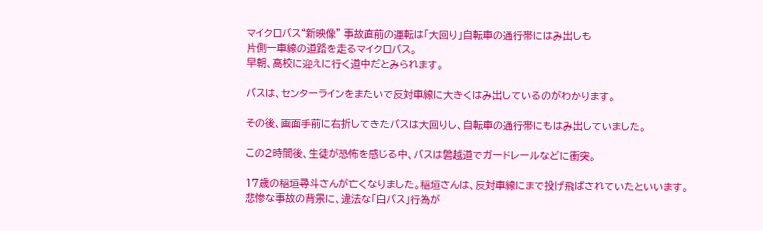マイクロバス“新映像” 事故直前の運転は「大回り」自転車の通行帯にはみ出しも
片側一車線の道路を走るマイクロバス。
早朝、高校に迎えに行く道中だとみられます。

バスは、センターラインをまたいで反対車線に大きくはみ出しているのがわかります。

その後、画面手前に右折してきたバスは大回りし、自転車の通行帯にもはみ出していました。

この2時間後、生徒が恐怖を感じる中、バスは磐越道でガードレールなどに衝突。

17歳の稲垣尋斗さんが亡くなりました。稲垣さんは、反対車線にまで投げ飛ばされていたといいます。
悲惨な事故の背景に、違法な「白バス」行為が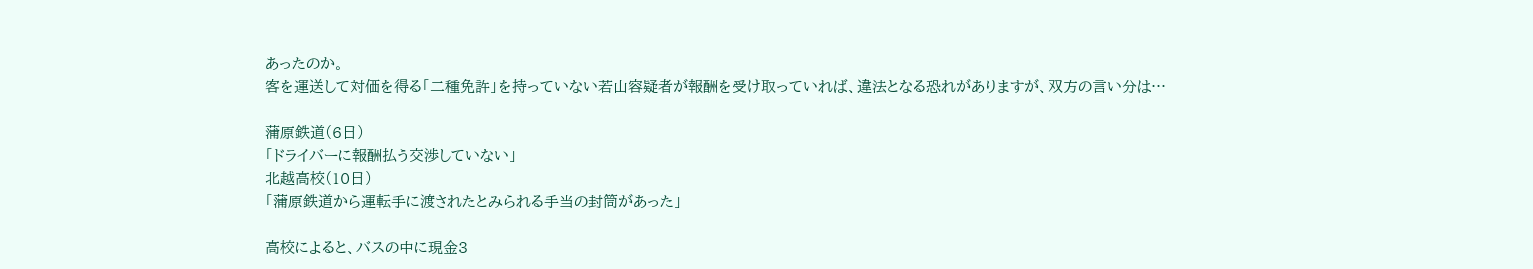あったのか。
客を運送して対価を得る「二種免許」を持っていない若山容疑者が報酬を受け取っていれば、違法となる恐れがありますが、双方の言い分は…

蒲原鉄道(6日)
「ドライバーに報酬払う交渉していない」
北越高校(10日)
「蒲原鉄道から運転手に渡されたとみられる手当の封筒があった」

高校によると、バスの中に現金3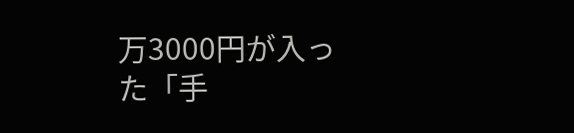万3000円が入った「手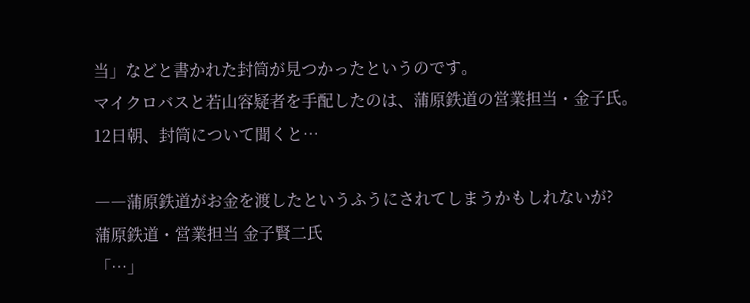当」などと書かれた封筒が見つかったというのです。
マイクロバスと若山容疑者を手配したのは、蒲原鉄道の営業担当・金子氏。
12日朝、封筒について聞くと…

――蒲原鉄道がお金を渡したというふうにされてしまうかもしれないが?
蒲原鉄道・営業担当 金子賢二氏
「…」